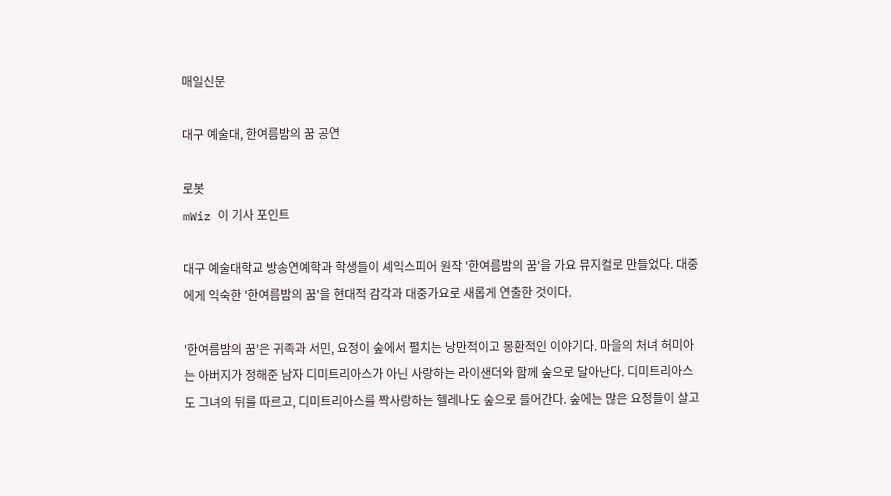매일신문

대구 예술대, 한여름밤의 꿈 공연

로봇
mWiz 이 기사 포인트

대구 예술대학교 방송연예학과 학생들이 셰익스피어 원작 '한여름밤의 꿈'을 가요 뮤지컬로 만들었다. 대중에게 익숙한 '한여름밤의 꿈'을 현대적 감각과 대중가요로 새롭게 연출한 것이다.

'한여름밤의 꿈'은 귀족과 서민, 요정이 숲에서 펼치는 낭만적이고 몽환적인 이야기다. 마을의 처녀 허미아는 아버지가 정해준 남자 디미트리아스가 아닌 사랑하는 라이샌더와 함께 숲으로 달아난다. 디미트리아스도 그녀의 뒤를 따르고, 디미트리아스를 짝사랑하는 헬레나도 숲으로 들어간다. 숲에는 많은 요정들이 살고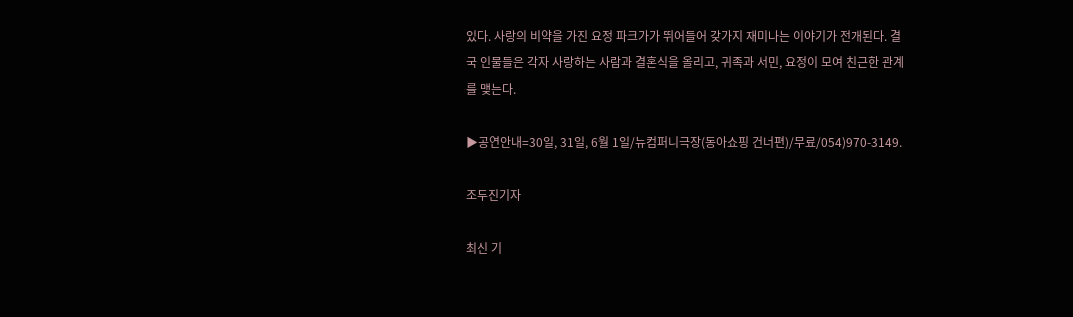있다. 사랑의 비약을 가진 요정 파크가가 뛰어들어 갖가지 재미나는 이야기가 전개된다. 결국 인물들은 각자 사랑하는 사람과 결혼식을 올리고, 귀족과 서민, 요정이 모여 친근한 관계를 맺는다.

▶공연안내=30일, 31일, 6월 1일/뉴컴퍼니극장(동아쇼핑 건너편)/무료/054)970-3149.

조두진기자

최신 기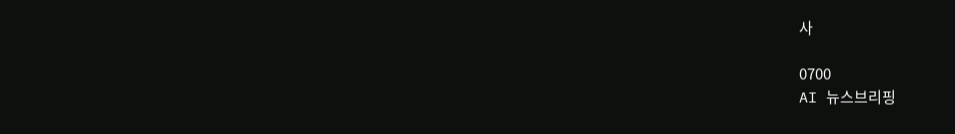사

0700
AI 뉴스브리핑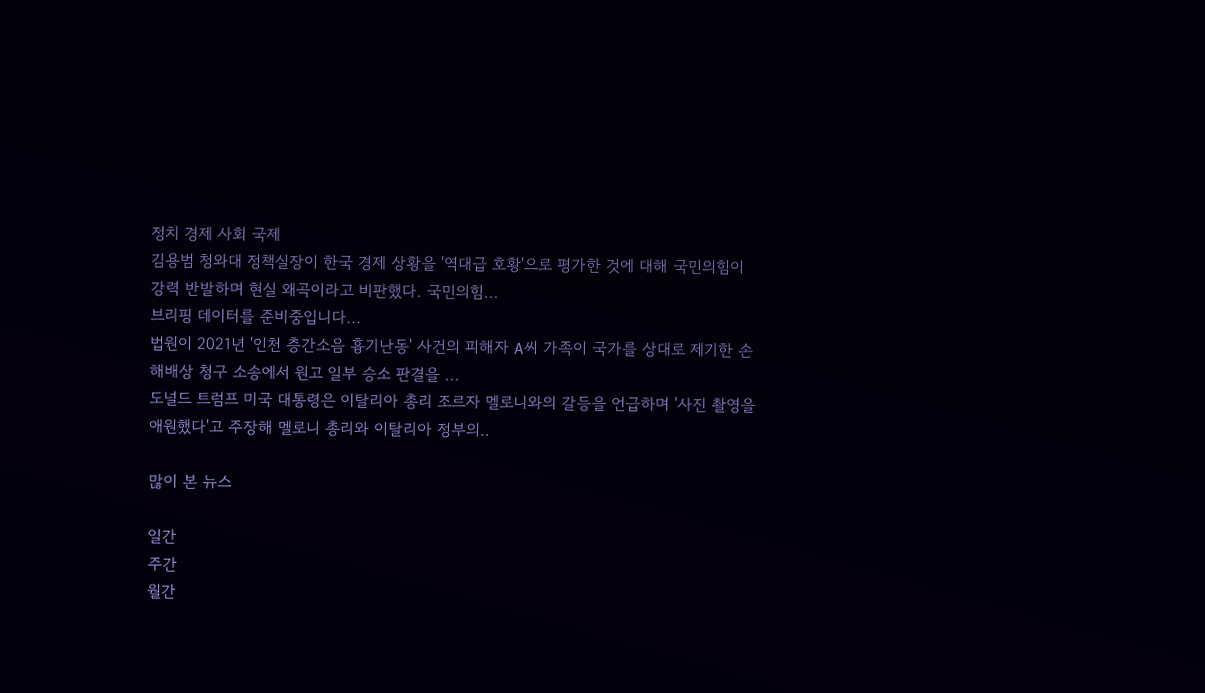정치 경제 사회 국제
김용범 청와대 정책실장이 한국 경제 상황을 '역대급 호황'으로 평가한 것에 대해 국민의힘이 강력 반발하며 현실 왜곡이라고 비판했다. 국민의힘...
브리핑 데이터를 준비중입니다...
법원이 2021년 '인천 층간소음 흉기난동' 사건의 피해자 A씨 가족이 국가를 상대로 제기한 손해배상 청구 소송에서 원고 일부 승소 판결을 ...
도널드 트럼프 미국 대통령은 이탈리아 총리 조르자 멜로니와의 갈등을 언급하며 '사진 촬영을 애원했다'고 주장해 멜로니 총리와 이탈리아 정부의..

많이 본 뉴스

일간
주간
월간